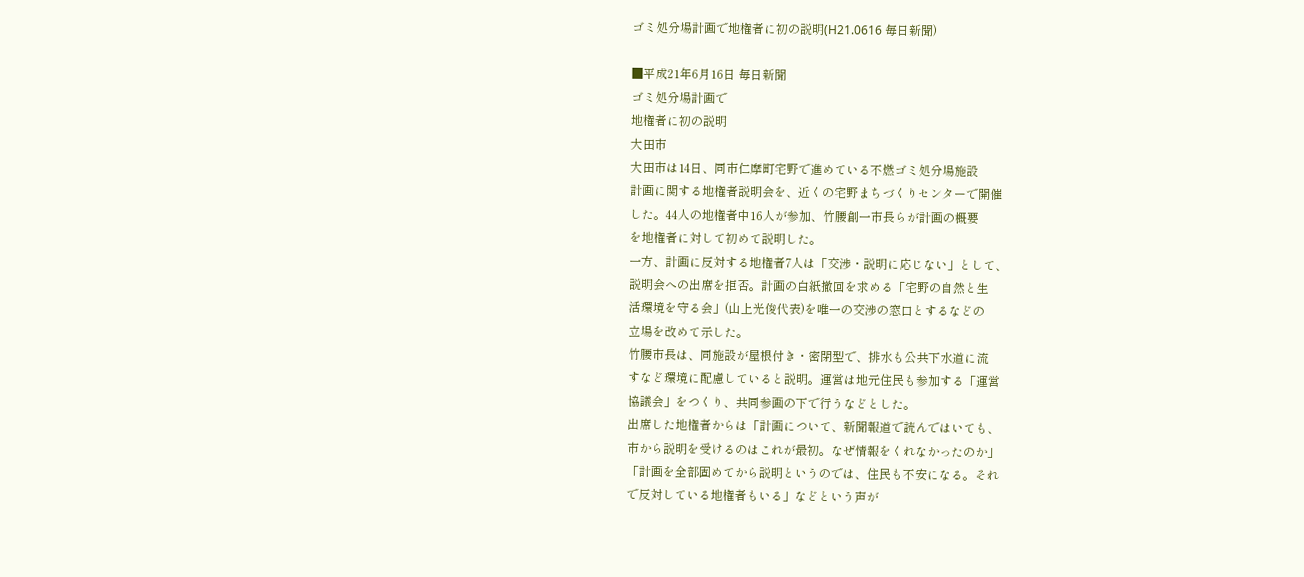ゴミ処分場計画で地権者に初の説明(H21.0616 毎日新聞)

■平成21年6月16日 毎日新聞
ゴミ処分場計画で
地権者に初の説明
大田市
大田市は14日、同市仁摩町宅野で進めている不燃ゴミ処分場施設
計画に関する地権者説明会を、近くの宅野まちづくりセンターで開催
した。44人の地権者中16人が参加、竹腰創一市長らが計画の概要
を地権者に対して初めて説明した。
一方、計画に反対する地権者7人は「交渉・説明に応じない」として、
説明会への出席を拒否。計画の白紙撤回を求める「宅野の自然と生
活環境を守る会」(山上光俊代表)を唯一の交渉の窓口とするなどの
立場を改めて示した。
竹腰市長は、同施設が屋根付き・密閉型で、排水も公共下水道に流
すなど環境に配慮していると説明。運営は地元住民も参加する「運営
協議会」をつくり、共同参画の下で行うなどとした。
出席した地権者からは「計画について、新聞報道で読んではいても、
市から説明を受けるのはこれが最初。なぜ情報をくれなかったのか」
「計画を全部固めてから説明というのでは、住民も不安になる。それ
で反対している地権者もいる」などという声が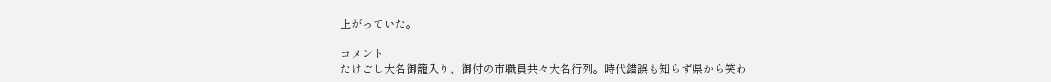上がっていた。

コメント
たけごし大名御籠入り、御付の市職員共々大名行列。時代錯誤も知らず県から笑わ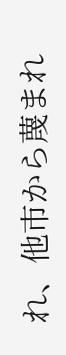れ、他市から蔑まれ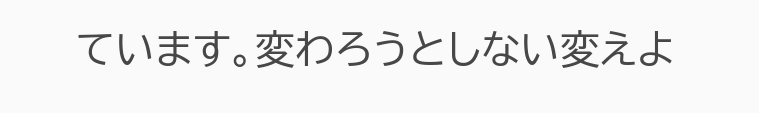ています。変わろうとしない変えよ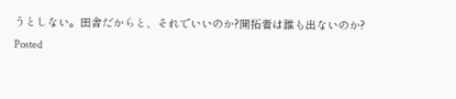うとしない。田舎だからと、それでいいのか?開拓者は誰も出ないのか?
Posted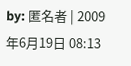by: 匿名者 | 2009年6月19日 08:13